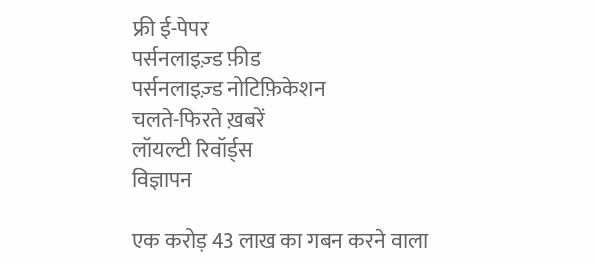फ्री ई-पेपर
पर्सनलाइज़्ड फ़ीड
पर्सनलाइज़्ड नोटिफ़िकेशन
चलते-फिरते ख़बरें
लॉयल्टी रिवॉर्ड्स
विज्ञापन

एक करोड़ 43 लाख का गबन करने वाला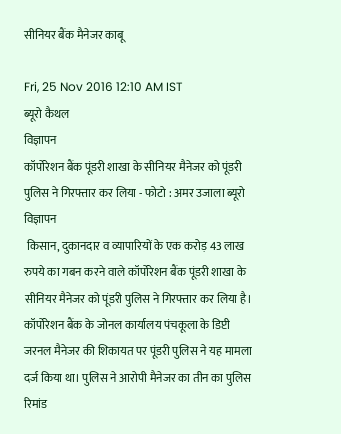सीनियर बैंक मैनेजर काबू

Fri, 25 Nov 2016 12:10 AM IST
ब्यूरो कैथल
विज्ञापन
कॉर्पोरेशन बैंक पूंडरी शाखा के सीनियर मैनेजर को पूंडरी पुलिस ने गिरफ्तार कर लिया - फोटो : अमर उजाला ब्यूरो
विज्ञापन
 किसान, दुकानदार व व्यापारियों के एक करोड़ 43 लाख रुपये का गबन करने वाले कॉर्पोरेशन बैंक पूंडरी शाखा के सीनियर मैनेजर को पूंडरी पुलिस ने गिरफ्तार कर लिया है। कॉर्पोरेशन बैंक के जोनल कार्यालय पंचकूला के डिप्टी जरनल मैनेजर की शिकायत पर पूंडरी पुलिस ने यह मामला दर्ज किया था। पुलिस ने आरोपी मैनेजर का तीन का पुलिस रिमांड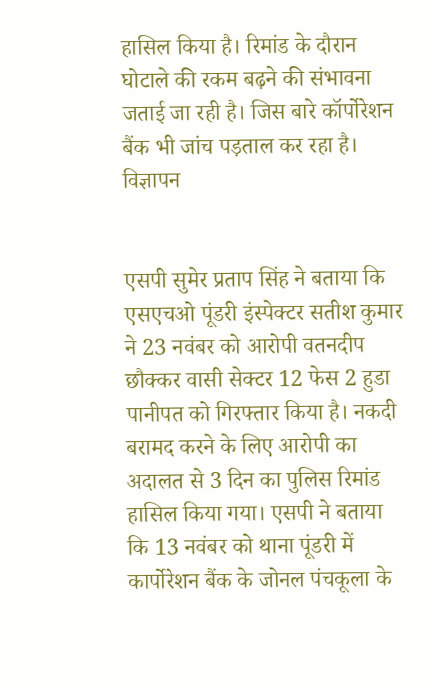हासिल किया है। रिमांड के दौरान घोटाले की रकम बढ़ने की संभावना जताई जा रही है। जिस बारे कॉर्पोरेशन बैंक भी जांच पड़ताल कर रहा है।
विज्ञापन


एसपी सुमेर प्रताप सिंह ने बताया कि एसएचओ पूंडरी इंस्पेक्टर सतीश कुमार ने 23 नवंबर को आरोपी वतनदीप छौक्कर वासी सेक्टर 12 फेस 2 हुडा पानीपत को गिरफ्तार किया है। नकदी बरामद करने के लिए आरोपी का अदालत से 3 दिन का पुलिस रिमांड हासिल किया गया। एसपी ने बताया कि 13 नवंबर को थाना पूंडरी में कार्पोरेशन बैंक के जोनल पंचकूला के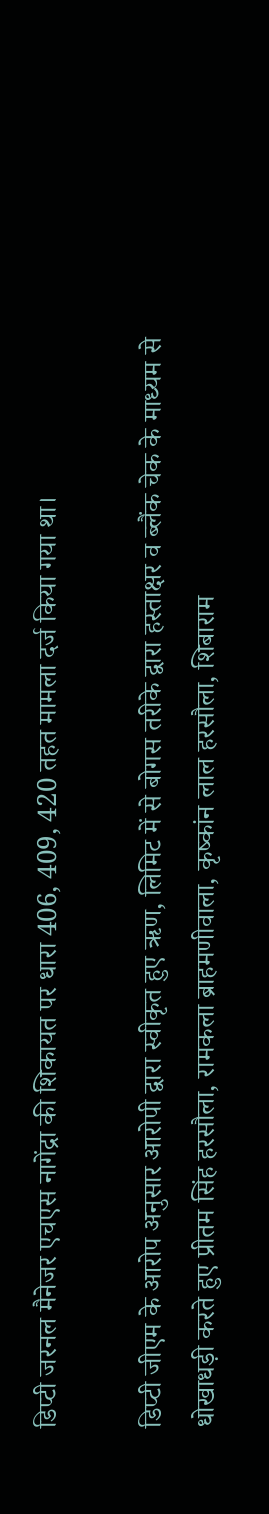डिप्टी जरनल मैनेजर एचएस नागेंद्रा की शिकायत पर धारा 406, 409, 420 तहत मामला दर्ज किया गया था।

डिप्टी जीएम के आरोप अनुसार आरोपी द्वारा स्वीकृत हुए ऋण, लिमिट में से बोगस तरीके द्वारा हस्ताक्षर व ब्लैंक चेक के माध्यम से धोखाधड़ी करते हुए प्रीतम सिंह हरसौला, रामकला ब्राहमणीवाला, कृष्कांन लाल हरसौला, शिबाराम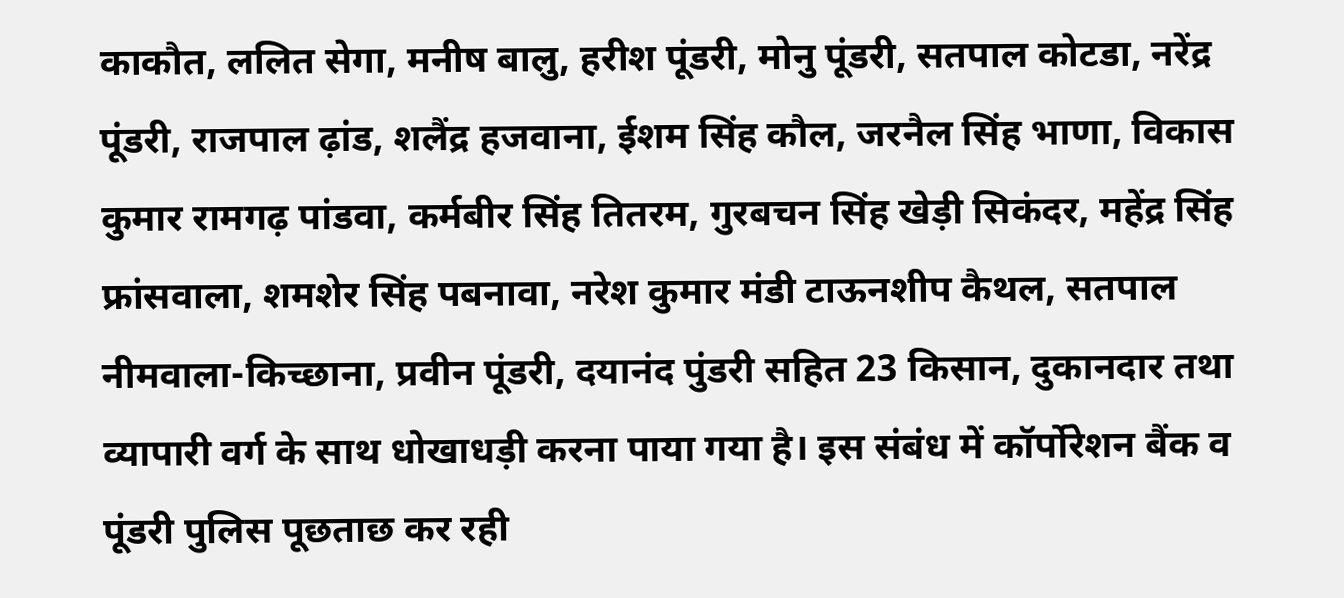काकौत, ललित सेगा, मनीष बालु, हरीश पूंडरी, मोनु पूंडरी, सतपाल कोटडा, नरेंद्र पूंडरी, राजपाल ढ़ांड, शलैंद्र हजवाना, ईशम सिंह कौल, जरनैल सिंह भाणा, विकास कुमार रामगढ़ पांडवा, कर्मबीर सिंह तितरम, गुरबचन सिंह खेड़ी सिकंदर, महेंद्र सिंह फ्रांसवाला, शमशेर सिंह पबनावा, नरेश कुमार मंडी टाऊनशीप कैथल, सतपाल नीमवाला-किच्छाना, प्रवीन पूंडरी, दयानंद पुंडरी सहित 23 किसान, दुकानदार तथा व्यापारी वर्ग के साथ धोखाधड़ी करना पाया गया है। इस संबंध में कॉर्पोरेशन बैंक व पूंडरी पुलिस पूछताछ कर रही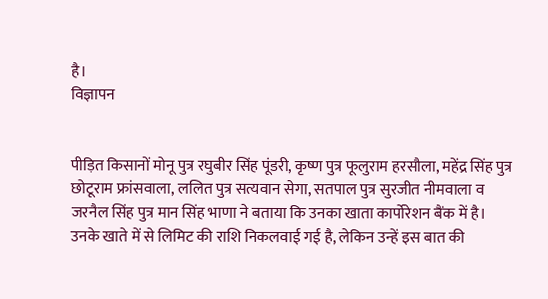है।
विज्ञापन


पीड़ित किसानों मोनू पुत्र रघुबीर सिंह पूंडरी, कृष्ण पुत्र फूलुराम हरसौला, महेंद्र सिंह पुत्र छोटूराम फ्रांसवाला, ललित पुत्र सत्यवान सेगा, सतपाल पुत्र सुरजीत नीमवाला व जरनैल सिंह पुत्र मान सिंह भाणा ने बताया कि उनका खाता कार्पोरेशन बैंक में है। उनके खाते में से लिमिट की राशि निकलवाई गई है, लेकिन उन्हें इस बात की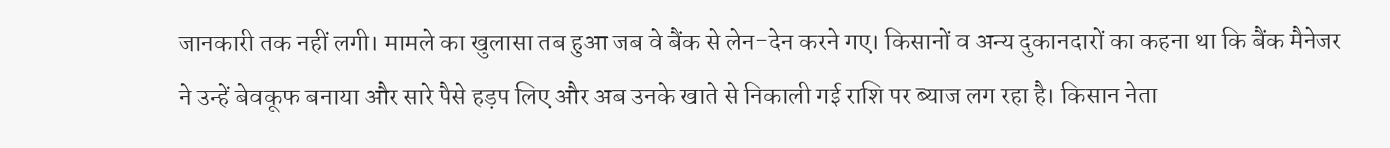जानकारी तक नहीं लगी। मामले का खुलासा तब हुआ जब वे बैंक से लेन-देन करने गए। किसानों व अन्य दुकानदारों का कहना था कि बैंक मैनेजर ने उन्हें बेवकूफ बनाया और सारे पैसे हड़प लिए और अब उनके खाते से निकाली गई राशि पर ब्याज लग रहा है। किसान नेता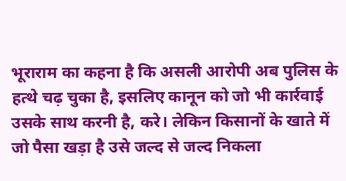भूराराम का कहना है कि असली आरोपी अब पुलिस के हत्थे चढ़ चुका है, इसलिए कानून को जो भी कार्रवाई उसके साथ करनी है, करे। लेकिन किसानों के खाते में जो पैसा खड़ा है उसे जल्द से जल्द निकला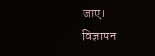जाए।
विज्ञापन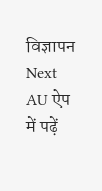विज्ञापन
Next
AU ऐप में पढ़ें